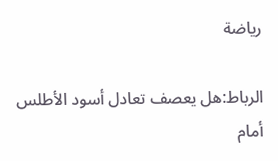رياضة

الرباط:هل يعصف تعادل أسود الأطلس أمام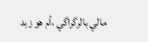مالي بالرگراگي ،أم هو زبد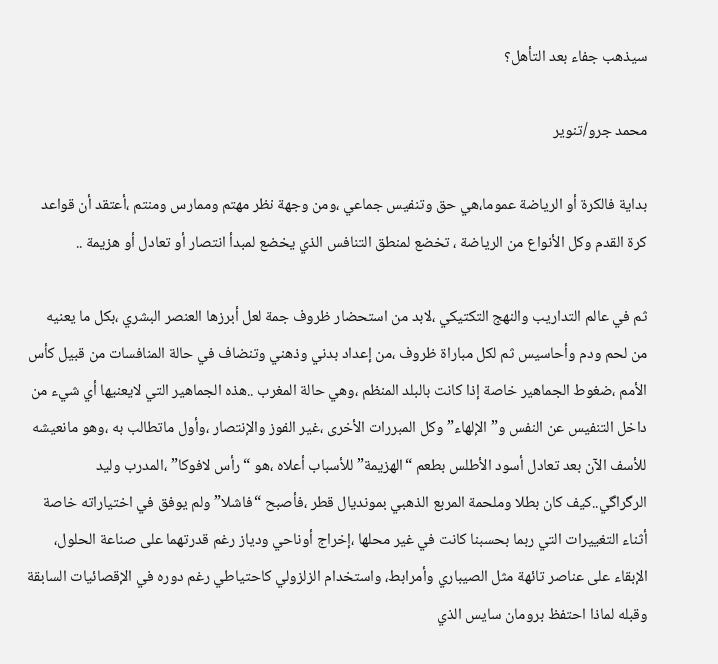سيذهب جفاء بعد التأهل؟

محمد جرو/تنوير

بداية فالكرة أو الرياضة عموما،هي حق وتنفيس جماعي ،ومن وجهة نظر مهتم وممارس ومنتم ،أعتقد أن قواعد كرة القدم وكل الأنواع من الرياضة ، تخضع لمنطق التنافس الذي يخضع لمبدأ انتصار أو تعادل أو هزيمة ..

ثم في عالم التداريب والنهج التكتيكي ،لابد من استحضار ظروف جمة لعل أبرزها العنصر البشري ،بكل ما يعنيه من لحم ودم وأحاسيس ثم لكل مباراة ظروف ،من إعداد بدني وذهني وتنضاف في حالة المنافسات من قبيل كأس الأمم ،ضغوط الجماهير خاصة إذا كانت بالبلد المنظم ،وهي حالة المغرب ..هذه الجماهير التي لايعنيها أي شيء من داخل التنفيس عن النفس و”الإلهاء”وكل المبررات الأخرى ،غير الفوز والإنتصار ،وأول ماتطالب به ،وهو مانعيشه للأسف الآن بعد تعادل أسود الأطلس بطعم “الهزيمة”للأسباب أعلاه ،هو “رأس لافوكا” ،المدرب وليد الرگراگي..كيف كان بطلا وملحمة المربع الذهبي بمونديال قطر ،فأصبح “فاشلا”ولم يوفق في اختياراته خاصة أثناء التغييرات التي ربما بحسبنا كانت في غير محلها ،إخراج أوناحي ودياز رغم قدرتهما على صناعة الحلول، الإبقاء على عناصر تائهة مثل الصيباري وأمرابط، واستخدام الزلزولي كاحتياطي رغم دوره في الإقصائيات السابقة وقبله لماذا احتفظ برومان سايس الذي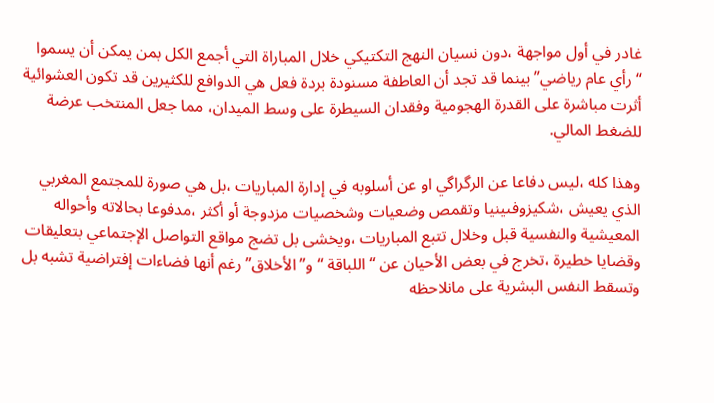غادر في أول مواجهة ،دون نسيان النهج التكتيكي خلال المباراة التي أجمع الكل بمن يمكن أن يسموا “رأي عام رياضي”بينما قد تجد أن العاطفة مسنودة بردة فعل هي الدوافع للكثيرين قد تكون العشوائية أثرت مباشرة على القدرة الهجومية وفقدان السيطرة على وسط الميدان، مما جعل المنتخب عرضة للضغط المالي.

وهذا كله ،ليس دفاعا عن الرگراگي او عن أسلوبه في إدارة المباريات ،بل هي صورة للمجتمع المغربي الذي يعيش ،شكيزوفىينيا وتقمص وضعيات وشخصيات مزدوجة أو أكثر ،مدفوعا بحالاته وأحواله المعيشية والنفسية قبل وخلال تتبع المباريات ،ويخشى بل تضج مواقع التواصل الإجتماعي بتعليقات وقضايا خطيرة ،تخرج في بعض الأحيان عن “اللباقة “و”الأخلاق”رغم أنها فضاءات إفتراضية تشبه بل وتسقط النفس البشرية على مانلاحظه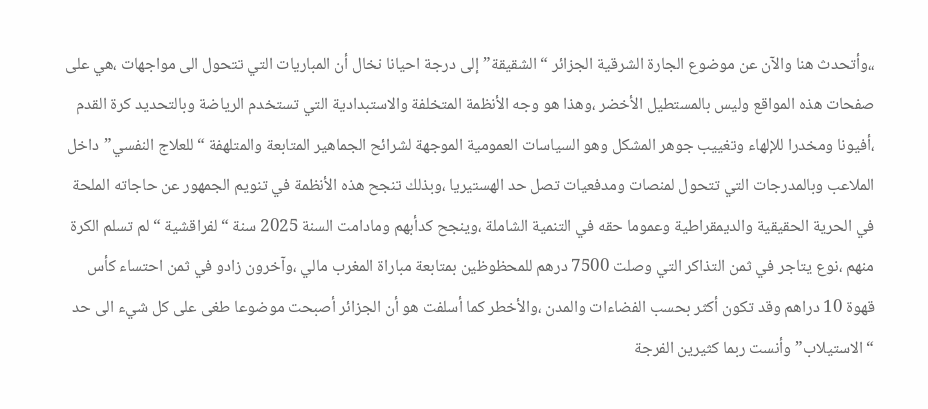،،وأتحدث هنا والآن عن موضوع الجارة الشرقية الجزائر “الشقيقة”إلى درجة احيانا نخال أن المباريات التي تتحول الى مواجهات ،هي على صفحات هذه المواقع وليس بالمستطيل الأخضر ،وهذا هو وجه الأنظمة المتخلفة والاستبدادية التي تستخدم الرياضة وبالتحديد كرة القدم ،أفيونا ومخدرا للإلهاء وتغييب جوهر المشكل وهو السياسات العمومية الموجهة لشرائح الجماهير المتابعة والمتلهفة “للعلاج النفسي”داخل الملاعب وبالمدرجات التي تتحول لمنصات ومدفعيات تصل حد الهستيريا ،وبذلك تنجح هذه الأنظمة في تنويم الجمهور عن حاجاته الملحة في الحرية الحقيقية والديمقراطية وعموما حقه في التنمية الشاملة ،وينجح كدأبهم ومادامت السنة 2025 سنة “لفراقشية “لم تسلم الكرة منهم ،نوع يتاجر في ثمن التذاكر التي وصلت 7500 درهم للمحظوظين بمتابعة مباراة المغرب مالي ،وآخرون زادو في ثمن احتساء كأس قهوة 10 دراهم وقد تكون أكثر بحسب الفضاءات والمدن ،والأخطر كما أسلفت هو أن الجزائر أصبحت موضوعا طغى على كل شيء الى حد “الاستيلاب”وأنست ربما كثيرين الفرجة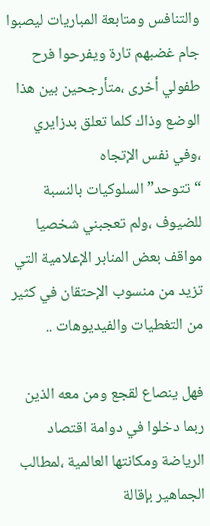والتنافس ومتابعة المباريات ليصبوا جام غضبهم تارة ويفرحوا فرح طفولي أخرى ،متأرجحين بين هذا الوضع وذاك كلما تعلق بدزايري ،وفي نفس الإتجاه “تتوحد”السلوكيات بالنسبة للضيوف ،ولم تعجبني شخصيا مواقف بعض المنابر الإعلامية التي تزيد من منسوب الإحتقان في كثير من التغطيات والفيديوهات ..

فهل ينصاع لقجع ومن معه الذين ربما دخلوا في دوامة اقتصاد الرياضة ومكانتها العالمية ،لمطالب الجماهير بإقالة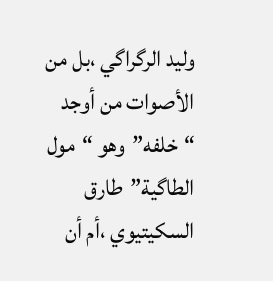وليد الرگراگي ،بل من الأصوات من أوجد “خلفه”وهو “مول الطاگية”طارق السكيتيوي ،أم أن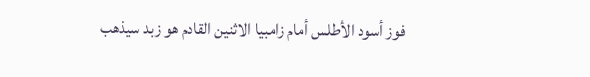فوز أسود الأطلس أمام زامبيا الاثنين القادم هو زبد سيذهب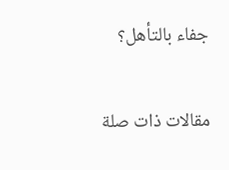جفاء بالتأهل؟

مقالات ذات صلة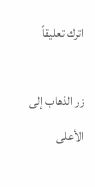اترك تعليقاً

زر الذهاب إلى الأعلى